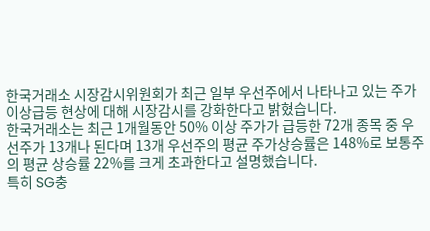한국거래소 시장감시위원회가 최근 일부 우선주에서 나타나고 있는 주가 이상급등 현상에 대해 시장감시를 강화한다고 밝혔습니다.
한국거래소는 최근 1개월동안 50% 이상 주가가 급등한 72개 종목 중 우선주가 13개나 된다며 13개 우선주의 평균 주가상승률은 148%로 보통주의 평균 상승률 22%를 크게 초과한다고 설명했습니다.
특히 SG충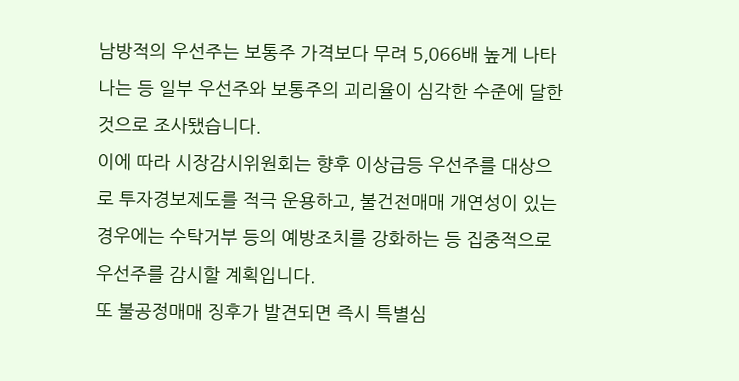남방적의 우선주는 보통주 가격보다 무려 5,066배 높게 나타나는 등 일부 우선주와 보통주의 괴리율이 심각한 수준에 달한 것으로 조사됐습니다.
이에 따라 시장감시위원회는 향후 이상급등 우선주를 대상으로 투자경보제도를 적극 운용하고, 불건전매매 개연성이 있는 경우에는 수탁거부 등의 예방조치를 강화하는 등 집중적으로 우선주를 감시할 계획입니다.
또 불공정매매 징후가 발견되면 즉시 특별심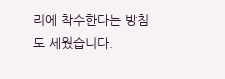리에 착수한다는 방침도 세웠습니다.